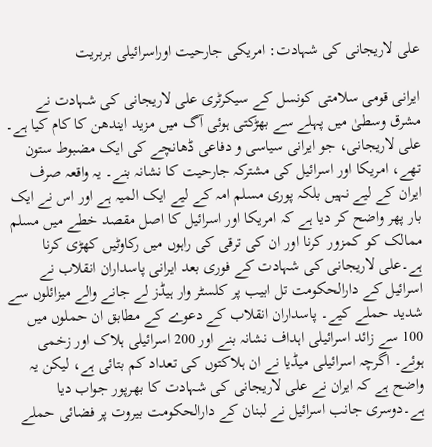علی لاریجانی کی شہادت: امریکی جارحیت اوراسرائیلی بربریت

ایرانی قومی سلامتی کونسل کے سیکرٹری علی لاریجانی کی شہادت نے مشرق وسطیٰ میں پہلے سے بھڑکتی ہوئی آگ میں مزید ایندھن کا کام کیا ہے۔ علی لاریجانی، جو ایرانی سیاسی و دفاعی ڈھانچے کی ایک مضبوط ستون تھے، امریکا اور اسرائیل کی مشترکہ جارحیت کا نشانہ بنے۔ یہ واقعہ صرف ایران کے لیے نہیں بلکہ پوری مسلم امہ کے لیے ایک المیہ ہے اور اس نے ایک بار پھر واضح کر دیا ہے کہ امریکا اور اسرائیل کا اصل مقصد خطے میں مسلم ممالک کو کمزور کرنا اور ان کی ترقی کی راہوں میں رکاوٹیں کھڑی کرنا ہے۔علی لاریجانی کی شہادت کے فوری بعد ایرانی پاسداران انقلاب نے اسرائیل کے دارالحکومت تل ابیب پر کلسٹر وار ہیڈز لے جانے والے میزائلوں سے شدید حملے کیے۔ پاسداران انقلاب کے دعوے کے مطابق ان حملوں میں 100 سے زائد اسرائیلی اہداف نشانہ بنے اور 200 اسرائیلی ہلاک اور زخمی ہوئے۔ اگرچہ اسرائیلی میڈیا نے ان ہلاکتوں کی تعداد کم بتائی ہے، لیکن یہ واضح ہے کہ ایران نے علی لاریجانی کی شہادت کا بھرپور جواب دیا ہے۔دوسری جانب اسرائیل نے لبنان کے دارالحکومت بیروت پر فضائی حملے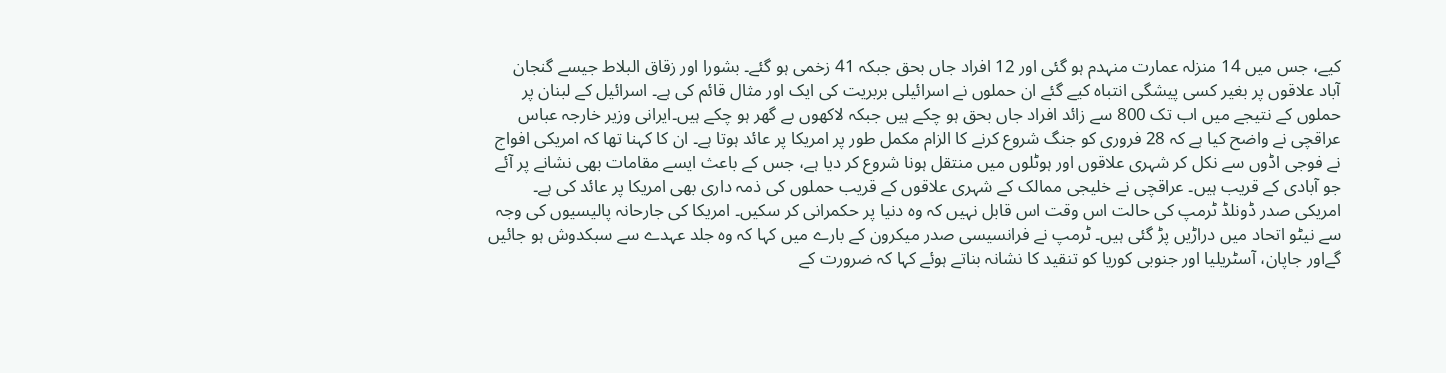کیے، جس میں 14 منزلہ عمارت منہدم ہو گئی اور 12 افراد جاں بحق جبکہ 41 زخمی ہو گئے۔ بشورا اور زقاق البلاط جیسے گنجان آباد علاقوں پر بغیر کسی پیشگی انتباہ کیے گئے ان حملوں نے اسرائیلی بربریت کی ایک اور مثال قائم کی ہے۔ اسرائیل کے لبنان پر حملوں کے نتیجے میں اب تک 800 سے زائد افراد جاں بحق ہو چکے ہیں جبکہ لاکھوں بے گھر ہو چکے ہیں۔ایرانی وزیر خارجہ عباس عراقچی نے واضح کیا ہے کہ 28 فروری کو جنگ شروع کرنے کا الزام مکمل طور پر امریکا پر عائد ہوتا ہے۔ ان کا کہنا تھا کہ امریکی افواج نے فوجی اڈوں سے نکل کر شہری علاقوں اور ہوٹلوں میں منتقل ہونا شروع کر دیا ہے، جس کے باعث ایسے مقامات بھی نشانے پر آئے جو آبادی کے قریب ہیں۔ عراقچی نے خلیجی ممالک کے شہری علاقوں کے قریب حملوں کی ذمہ داری بھی امریکا پر عائد کی ہے۔
امریکی صدر ڈونلڈ ٹرمپ کی حالت اس وقت اس قابل نہیں کہ وہ دنیا پر حکمرانی کر سکیں۔ امریکا کی جارحانہ پالیسیوں کی وجہ سے نیٹو اتحاد میں دراڑیں پڑ گئی ہیں۔ ٹرمپ نے فرانسیسی صدر میکرون کے بارے میں کہا کہ وہ جلد عہدے سے سبکدوش ہو جائیں گےاور جاپان، آسٹریلیا اور جنوبی کوریا کو تنقید کا نشانہ بناتے ہوئے کہا کہ ضرورت کے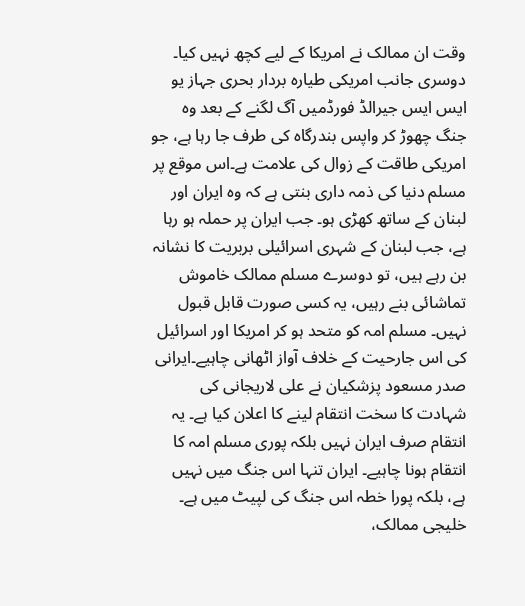وقت ان ممالک نے امریکا کے لیے کچھ نہیں کیا۔ دوسری جانب امریکی طیارہ بردار بحری جہاز یو ایس ایس جیرالڈ فورڈمیں آگ لگنے کے بعد وہ جنگ چھوڑ کر واپس بندرگاہ کی طرف جا رہا ہے، جو امریکی طاقت کے زوال کی علامت ہے۔اس موقع پر مسلم دنیا کی ذمہ داری بنتی ہے کہ وہ ایران اور لبنان کے ساتھ کھڑی ہو۔ جب ایران پر حملہ ہو رہا ہے، جب لبنان کے شہری اسرائیلی بربریت کا نشانہ بن رہے ہیں، تو دوسرے مسلم ممالک خاموش تماشائی بنے رہیں، یہ کسی صورت قابل قبول نہیں۔ مسلم امہ کو متحد ہو کر امریکا اور اسرائیل کی اس جارحیت کے خلاف آواز اٹھانی چاہیے۔ایرانی صدر مسعود پزشکیان نے علی لاریجانی کی شہادت کا سخت انتقام لینے کا اعلان کیا ہے۔ یہ انتقام صرف ایران نہیں بلکہ پوری مسلم امہ کا انتقام ہونا چاہیے۔ ایران تنہا اس جنگ میں نہیں ہے، بلکہ پورا خطہ اس جنگ کی لپیٹ میں ہے۔ خلیجی ممالک،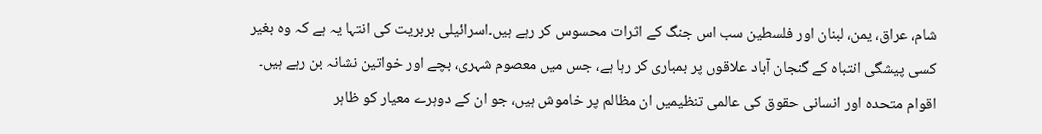شام، عراق، یمن، لبنان اور فلسطین سب اس جنگ کے اثرات محسوس کر رہے ہیں۔اسرائیلی بربریت کی انتہا یہ ہے کہ وہ بغیر کسی پیشگی انتباہ کے گنجان آباد علاقوں پر بمباری کر رہا ہے، جس میں معصوم شہری، بچے اور خواتین نشانہ بن رہے ہیں۔ اقوام متحدہ اور انسانی حقوق کی عالمی تنظیمیں ان مظالم پر خاموش ہیں، جو ان کے دوہرے معیار کو ظاہر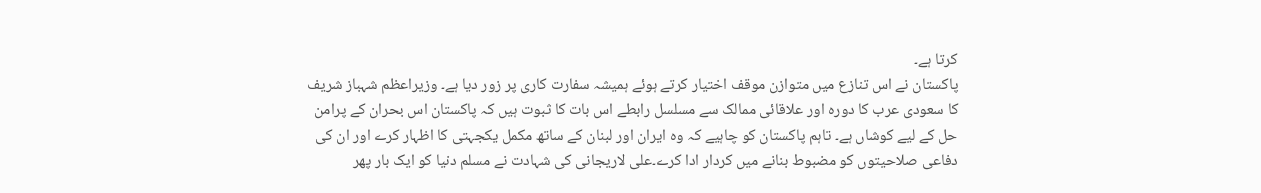کرتا ہے۔
پاکستان نے اس تنازع میں متوازن موقف اختیار کرتے ہوئے ہمیشہ سفارت کاری پر زور دیا ہے۔ وزیراعظم شہباز شریف کا سعودی عرب کا دورہ اور علاقائی ممالک سے مسلسل رابطے اس بات کا ثبوت ہیں کہ پاکستان اس بحران کے پرامن حل کے لیے کوشاں ہے۔ تاہم پاکستان کو چاہیے کہ وہ ایران اور لبنان کے ساتھ مکمل یکجہتی کا اظہار کرے اور ان کی دفاعی صلاحیتوں کو مضبوط بنانے میں کردار ادا کرے۔علی لاریجانی کی شہادت نے مسلم دنیا کو ایک بار پھر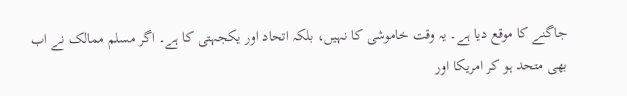جاگنے کا موقع دیا ہے۔ یہ وقت خاموشی کا نہیں، بلکہ اتحاد اور یکجہتی کا ہے۔ اگر مسلم ممالک نے اب بھی متحد ہو کر امریکا اور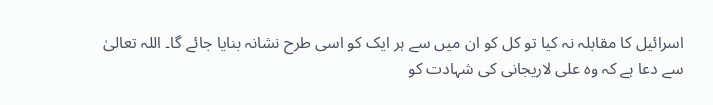اسرائیل کا مقابلہ نہ کیا تو کل کو ان میں سے ہر ایک کو اسی طرح نشانہ بنایا جائے گا۔ اللہ تعالیٰ سے دعا ہے کہ وہ علی لاریجانی کی شہادت کو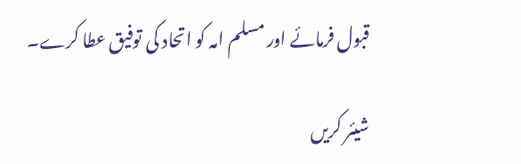قبول فرمائے اور مسلم امہ کو اتحاد کی توفیق عطا کرے۔

شیئر کریں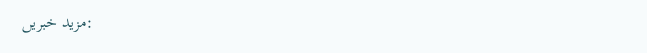:مزید خبریں